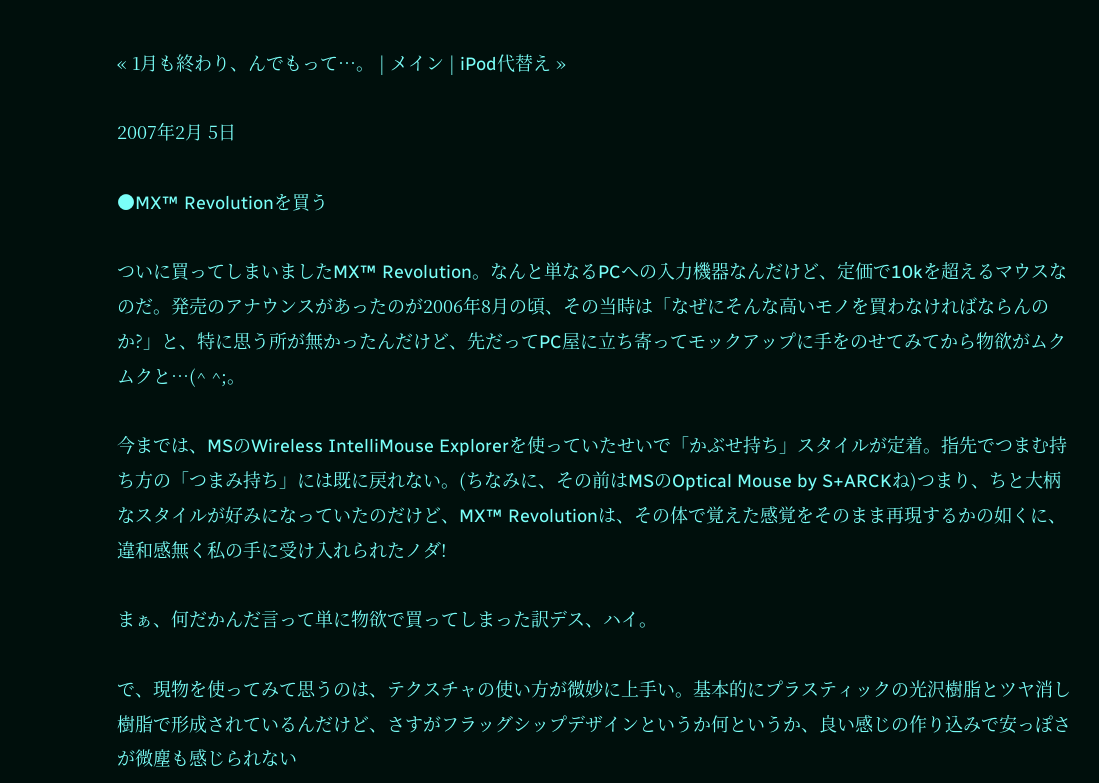« 1月も終わり、んでもって…。 | メイン | iPod代替え »

2007年2月 5日

●MX™ Revolutionを買う

ついに買ってしまいましたMX™ Revolution。なんと単なるPCへの入力機器なんだけど、定価で10kを超えるマウスなのだ。発売のアナウンスがあったのが2006年8月の頃、その当時は「なぜにそんな高いモノを買わなければならんのか?」と、特に思う所が無かったんだけど、先だってPC屋に立ち寄ってモックアップに手をのせてみてから物欲がムクムクと…(^ ^;。

今までは、MSのWireless IntelliMouse Explorerを使っていたせいで「かぶせ持ち」スタイルが定着。指先でつまむ持ち方の「つまみ持ち」には既に戻れない。(ちなみに、その前はMSのOptical Mouse by S+ARCKね)つまり、ちと大柄なスタイルが好みになっていたのだけど、MX™ Revolutionは、その体で覚えた感覚をそのまま再現するかの如くに、違和感無く私の手に受け入れられたノダ!

まぁ、何だかんだ言って単に物欲で買ってしまった訳デス、ハイ。

で、現物を使ってみて思うのは、テクスチャの使い方が微妙に上手い。基本的にプラスティックの光沢樹脂とツヤ消し樹脂で形成されているんだけど、さすがフラッグシップデザインというか何というか、良い感じの作り込みで安っぽさが微塵も感じられない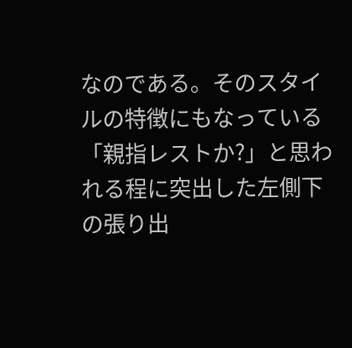なのである。そのスタイルの特徴にもなっている「親指レストか?」と思われる程に突出した左側下の張り出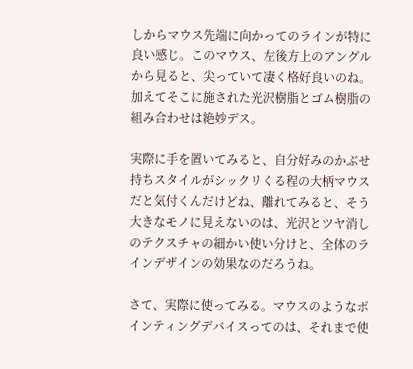しからマウス先端に向かってのラインが特に良い感じ。このマウス、左後方上のアングルから見ると、尖っていて凄く格好良いのね。加えてそこに施された光沢樹脂とゴム樹脂の組み合わせは絶妙デス。

実際に手を置いてみると、自分好みのかぶせ持ちスタイルがシックリくる程の大柄マウスだと気付くんだけどね、離れてみると、そう大きなモノに見えないのは、光沢とツヤ消しのテクスチャの細かい使い分けと、全体のラインデザインの効果なのだろうね。

さて、実際に使ってみる。マウスのようなポインティングデバイスってのは、それまで使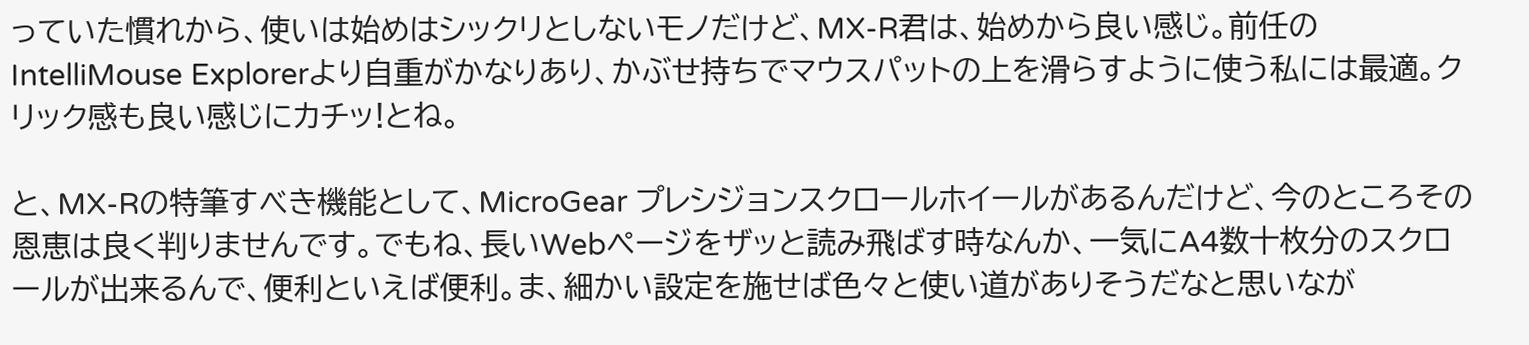っていた慣れから、使いは始めはシックリとしないモノだけど、MX-R君は、始めから良い感じ。前任のIntelliMouse Explorerより自重がかなりあり、かぶせ持ちでマウスパットの上を滑らすように使う私には最適。クリック感も良い感じにカチッ!とね。

と、MX-Rの特筆すべき機能として、MicroGear プレシジョンスクロールホイールがあるんだけど、今のところその恩恵は良く判りませんです。でもね、長いWebページをザッと読み飛ばす時なんか、一気にA4数十枚分のスクロールが出来るんで、便利といえば便利。ま、細かい設定を施せば色々と使い道がありそうだなと思いなが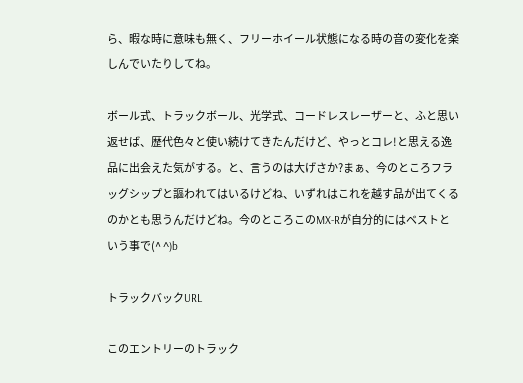ら、暇な時に意味も無く、フリーホイール状態になる時の音の変化を楽しんでいたりしてね。

ボール式、トラックボール、光学式、コードレスレーザーと、ふと思い返せば、歴代色々と使い続けてきたんだけど、やっとコレ!と思える逸品に出会えた気がする。と、言うのは大げさか?まぁ、今のところフラッグシップと謳われてはいるけどね、いずれはこれを越す品が出てくるのかとも思うんだけどね。今のところこのMX-Rが自分的にはベストという事で(^ ^)b

トラックバックURL

このエントリーのトラック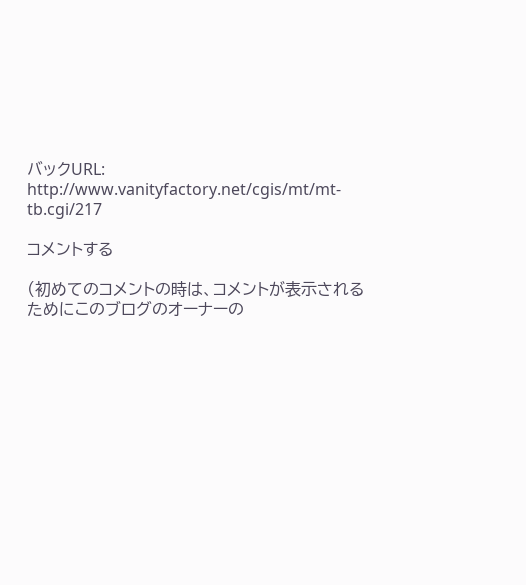バックURL:
http://www.vanityfactory.net/cgis/mt/mt-tb.cgi/217

コメントする

(初めてのコメントの時は、コメントが表示されるためにこのブログのオーナーの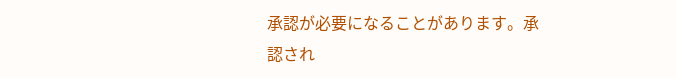承認が必要になることがあります。承認され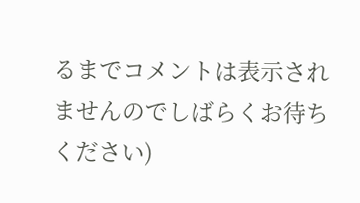るまでコメントは表示されませんのでしばらくお待ちください)